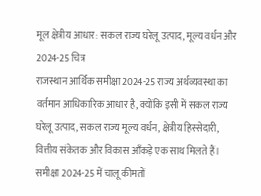मूल क्षेत्रीय आधार: सकल राज्य घरेलू उत्पाद, मूल्य वर्धन और 2024-25 चित्र
राजस्थान आर्थिक समीक्षा 2024-25 राज्य अर्थव्यवस्था का वर्तमान आधिकारिक आधार है, क्योंकि इसी में सकल राज्य घरेलू उत्पाद, सकल राज्य मूल्य वर्धन, क्षेत्रीय हिस्सेदारी, वित्तीय संकेतक और विकास आँकड़े एक साथ मिलते हैं। समीक्षा 2024-25 में चालू कीमतों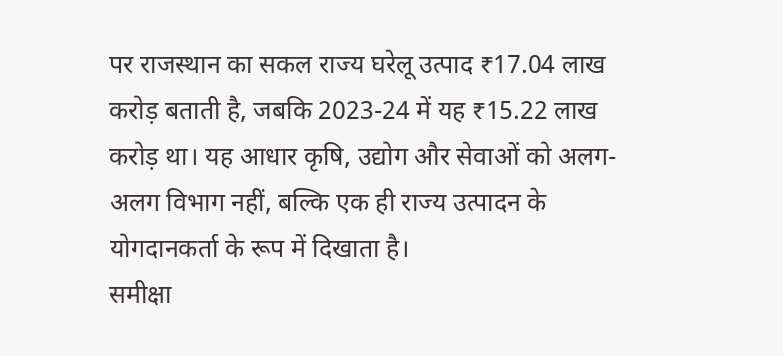पर राजस्थान का सकल राज्य घरेलू उत्पाद ₹17.04 लाख करोड़ बताती है, जबकि 2023-24 में यह ₹15.22 लाख करोड़ था। यह आधार कृषि, उद्योग और सेवाओं को अलग-अलग विभाग नहीं, बल्कि एक ही राज्य उत्पादन के योगदानकर्ता के रूप में दिखाता है।
समीक्षा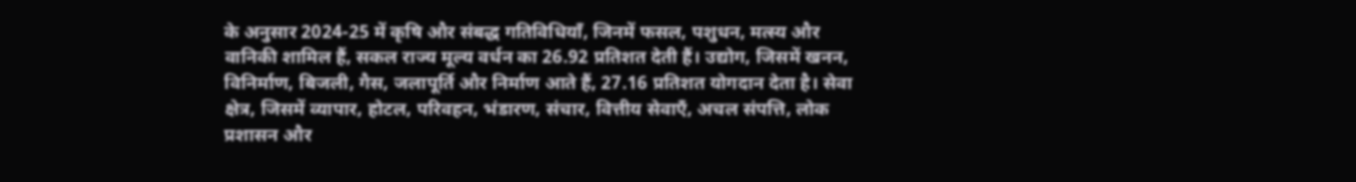के अनुसार 2024-25 में कृषि और संबद्ध गतिविधियाँ, जिनमें फसल, पशुधन, मत्स्य और वानिकी शामिल हैं, सकल राज्य मूल्य वर्धन का 26.92 प्रतिशत देती हैं। उद्योग, जिसमें खनन, विनिर्माण, बिजली, गैस, जलापूर्ति और निर्माण आते हैं, 27.16 प्रतिशत योगदान देता है। सेवा क्षेत्र, जिसमें व्यापार, होटल, परिवहन, भंडारण, संचार, वित्तीय सेवाएँ, अचल संपत्ति, लोक प्रशासन और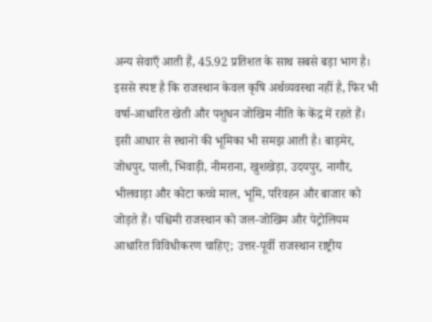अन्य सेवाएँ आती हैं, 45.92 प्रतिशत के साथ सबसे बड़ा भाग है। इससे स्पष्ट है कि राजस्थान केवल कृषि अर्थव्यवस्था नहीं है, फिर भी वर्षा-आधारित खेती और पशुधन जोखिम नीति के केंद्र में रहते हैं।
इसी आधार से स्थानों की भूमिका भी समझ आती है। बाड़मेर, जोधपुर, पाली, भिवाड़ी, नीमराना, खुशखेड़ा, उदयपुर, नागौर, भीलवाड़ा और कोटा कच्चे माल, भूमि, परिवहन और बाजार को जोड़ते हैं। पश्चिमी राजस्थान को जल-जोखिम और पेट्रोलियम आधारित विविधीकरण चाहिए; उत्तर-पूर्वी राजस्थान राष्ट्रीय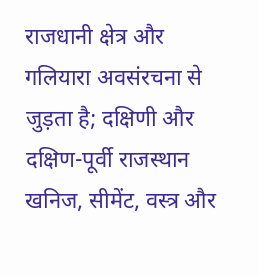राजधानी क्षेत्र और गलियारा अवसंरचना से जुड़ता है; दक्षिणी और दक्षिण-पूर्वी राजस्थान खनिज, सीमेंट, वस्त्र और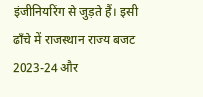इंजीनियरिंग से जुड़ते हैं। इसी ढाँचे में राजस्थान राज्य बजट 2023-24 और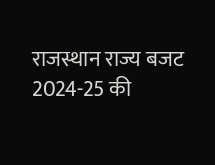राजस्थान राज्य बजट 2024-25 की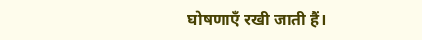घोषणाएँ रखी जाती हैं।